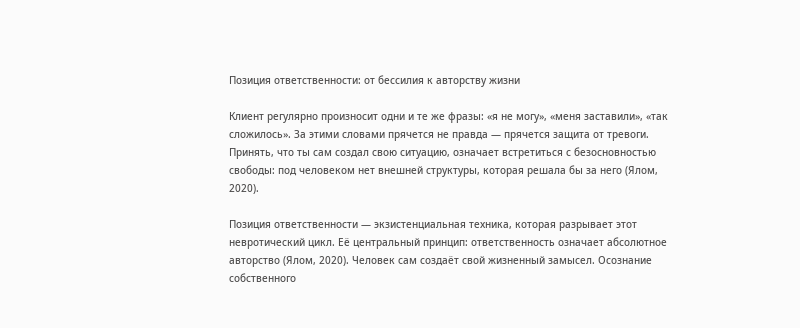Позиция ответственности: от бессилия к авторству жизни

Клиент регулярно произносит одни и те же фразы: «я не могу», «меня заставили», «так сложилось». За этими словами прячется не правда — прячется защита от тревоги. Принять, что ты сам создал свою ситуацию, означает встретиться с безосновностью свободы: под человеком нет внешней структуры, которая решала бы за него (Ялом, 2020).

Позиция ответственности — экзистенциальная техника, которая разрывает этот невротический цикл. Её центральный принцип: ответственность означает абсолютное авторство (Ялом, 2020). Человек сам создаёт свой жизненный замысел. Осознание собственного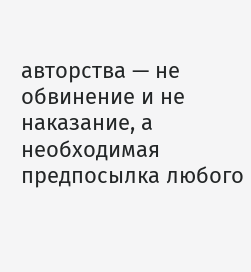авторства — не обвинение и не наказание, а необходимая предпосылка любого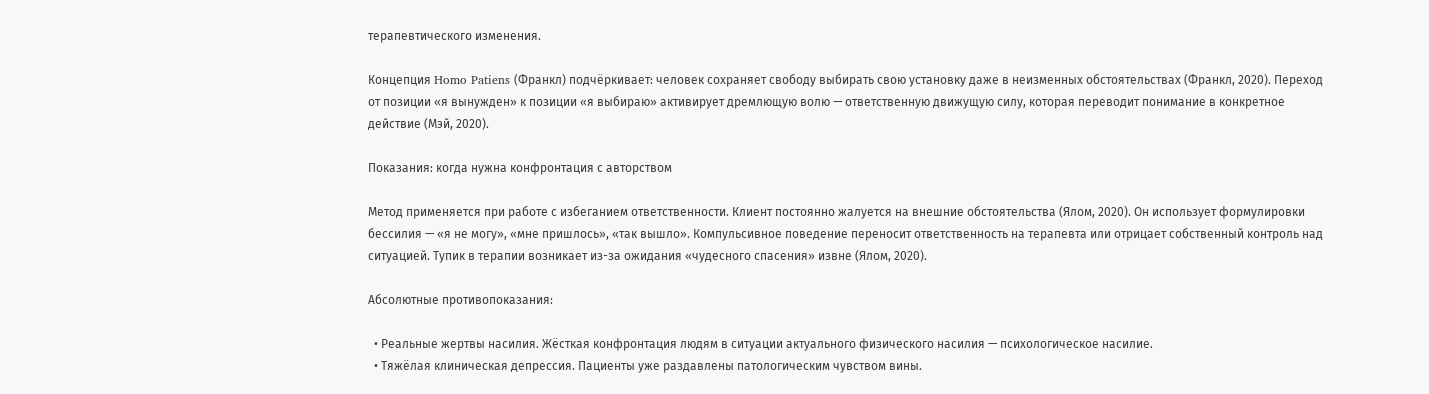терапевтического изменения.

Концепция Homo Patiens (Франкл) подчёркивает: человек сохраняет свободу выбирать свою установку даже в неизменных обстоятельствах (Франкл, 2020). Переход от позиции «я вынужден» к позиции «я выбираю» активирует дремлющую волю — ответственную движущую силу, которая переводит понимание в конкретное действие (Мэй, 2020).

Показания: когда нужна конфронтация с авторством

Метод применяется при работе с избеганием ответственности. Клиент постоянно жалуется на внешние обстоятельства (Ялом, 2020). Он использует формулировки бессилия — «я не могу», «мне пришлось», «так вышло». Компульсивное поведение переносит ответственность на терапевта или отрицает собственный контроль над ситуацией. Тупик в терапии возникает из-за ожидания «чудесного спасения» извне (Ялом, 2020).

Абсолютные противопоказания:

  • Реальные жертвы насилия. Жёсткая конфронтация людям в ситуации актуального физического насилия — психологическое насилие.
  • Тяжёлая клиническая депрессия. Пациенты уже раздавлены патологическим чувством вины.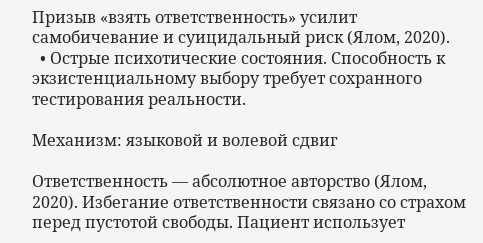Призыв «взять ответственность» усилит самобичевание и суицидальный риск (Ялом, 2020).
  • Острые психотические состояния. Способность к экзистенциальному выбору требует сохранного тестирования реальности.

Механизм: языковой и волевой сдвиг

Ответственность — абсолютное авторство (Ялом, 2020). Избегание ответственности связано со страхом перед пустотой свободы. Пациент использует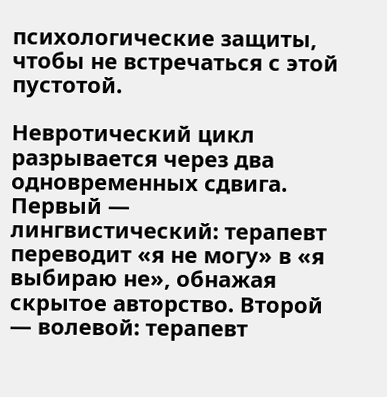психологические защиты, чтобы не встречаться с этой пустотой.

Невротический цикл разрывается через два одновременных сдвига. Первый — лингвистический: терапевт переводит «я не могу» в «я выбираю не», обнажая скрытое авторство. Второй — волевой: терапевт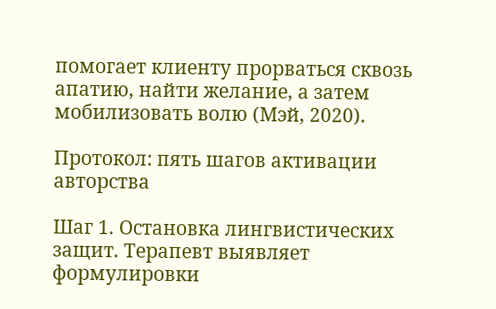помогает клиенту прорваться сквозь апатию, найти желание, а затем мобилизовать волю (Мэй, 2020).

Протокол: пять шагов активации авторства

Шаг 1. Остановка лингвистических защит. Терапевт выявляет формулировки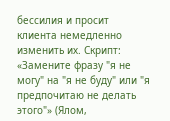бессилия и просит клиента немедленно изменить их. Скрипт: «Замените фразу "я не могу" на "я не буду" или "я предпочитаю не делать этого"» (Ялом,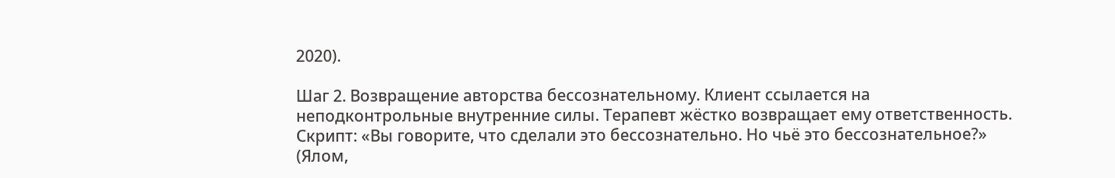2020).

Шаг 2. Возвращение авторства бессознательному. Клиент ссылается на неподконтрольные внутренние силы. Терапевт жёстко возвращает ему ответственность. Скрипт: «Вы говорите, что сделали это бессознательно. Но чьё это бессознательное?» (Ялом,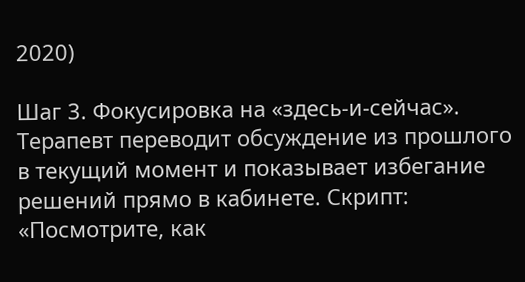2020)

Шаг 3. Фокусировка на «здесь-и-сейчас». Терапевт переводит обсуждение из прошлого в текущий момент и показывает избегание решений прямо в кабинете. Скрипт: «Посмотрите, как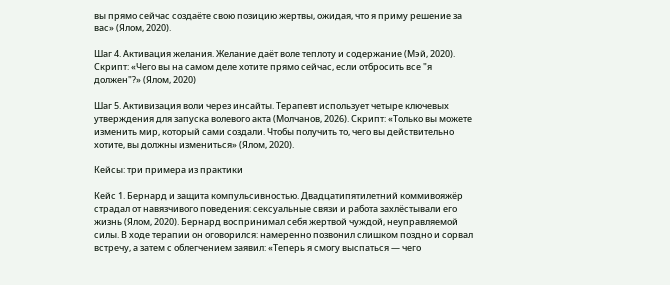вы прямо сейчас создаёте свою позицию жертвы, ожидая, что я приму решение за вас» (Ялом, 2020).

Шаг 4. Активация желания. Желание даёт воле теплоту и содержание (Мэй, 2020). Скрипт: «Чего вы на самом деле хотите прямо сейчас, если отбросить все "я должен"?» (Ялом, 2020)

Шаг 5. Активизация воли через инсайты. Терапевт использует четыре ключевых утверждения для запуска волевого акта (Молчанов, 2026). Скрипт: «Только вы можете изменить мир, который сами создали. Чтобы получить то, чего вы действительно хотите, вы должны измениться» (Ялом, 2020).

Кейсы: три примера из практики

Кейс 1. Бернард и защита компульсивностью. Двадцатипятилетний коммивояжёр страдал от навязчивого поведения: сексуальные связи и работа захлёстывали его жизнь (Ялом, 2020). Бернард воспринимал себя жертвой чуждой, неуправляемой силы. В ходе терапии он оговорился: намеренно позвонил слишком поздно и сорвал встречу, а затем с облегчением заявил: «Теперь я смогу выспаться — чего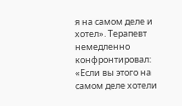я на самом деле и хотел». Терапевт немедленно конфронтировал: «Если вы этого на самом деле хотели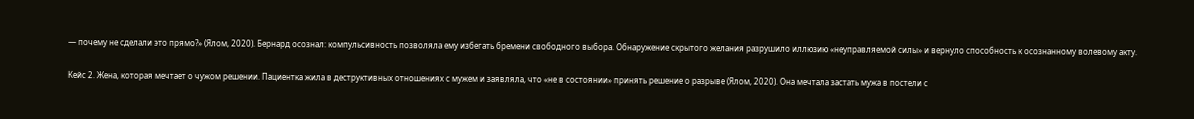— почему не сделали это прямо?» (Ялом, 2020). Бернард осознал: компульсивность позволяла ему избегать бремени свободного выбора. Обнаружение скрытого желания разрушило иллюзию «неуправляемой силы» и вернуло способность к осознанному волевому акту.

Кейс 2. Жена, которая мечтает о чужом решении. Пациентка жила в деструктивных отношениях с мужем и заявляла, что «не в состоянии» принять решение о разрыве (Ялом, 2020). Она мечтала застать мужа в постели с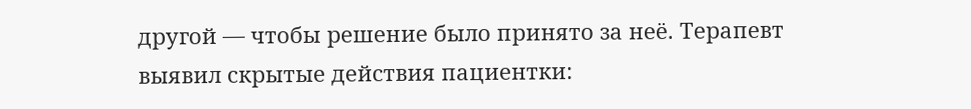другой — чтобы решение было принято за неё. Терапевт выявил скрытые действия пациентки: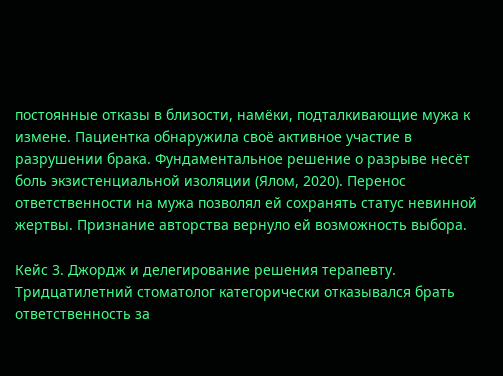постоянные отказы в близости, намёки, подталкивающие мужа к измене. Пациентка обнаружила своё активное участие в разрушении брака. Фундаментальное решение о разрыве несёт боль экзистенциальной изоляции (Ялом, 2020). Перенос ответственности на мужа позволял ей сохранять статус невинной жертвы. Признание авторства вернуло ей возможность выбора.

Кейс 3. Джордж и делегирование решения терапевту. Тридцатилетний стоматолог категорически отказывался брать ответственность за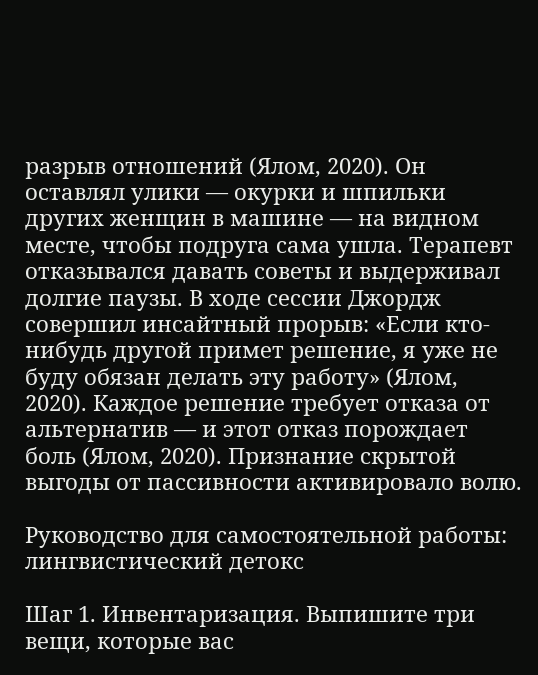разрыв отношений (Ялом, 2020). Он оставлял улики — окурки и шпильки других женщин в машине — на видном месте, чтобы подруга сама ушла. Терапевт отказывался давать советы и выдерживал долгие паузы. В ходе сессии Джордж совершил инсайтный прорыв: «Если кто-нибудь другой примет решение, я уже не буду обязан делать эту работу» (Ялом, 2020). Каждое решение требует отказа от альтернатив — и этот отказ порождает боль (Ялом, 2020). Признание скрытой выгоды от пассивности активировало волю.

Руководство для самостоятельной работы: лингвистический детокс

Шаг 1. Инвентаризация. Выпишите три вещи, которые вас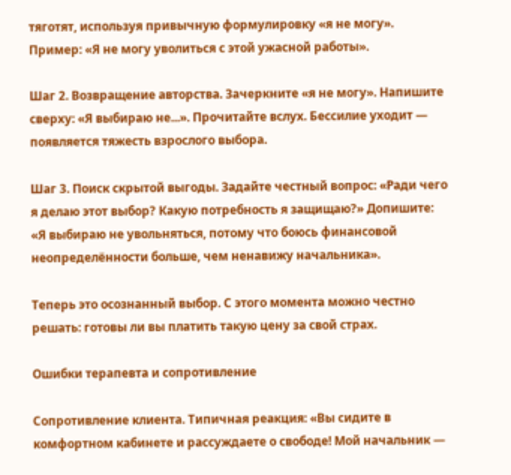тяготят, используя привычную формулировку «я не могу». Пример: «Я не могу уволиться с этой ужасной работы».

Шаг 2. Возвращение авторства. Зачеркните «я не могу». Напишите сверху: «Я выбираю не...». Прочитайте вслух. Бессилие уходит — появляется тяжесть взрослого выбора.

Шаг 3. Поиск скрытой выгоды. Задайте честный вопрос: «Ради чего я делаю этот выбор? Какую потребность я защищаю?» Допишите: «Я выбираю не увольняться, потому что боюсь финансовой неопределённости больше, чем ненавижу начальника».

Теперь это осознанный выбор. С этого момента можно честно решать: готовы ли вы платить такую цену за свой страх.

Ошибки терапевта и сопротивление

Сопротивление клиента. Типичная реакция: «Вы сидите в комфортном кабинете и рассуждаете о свободе! Мой начальник —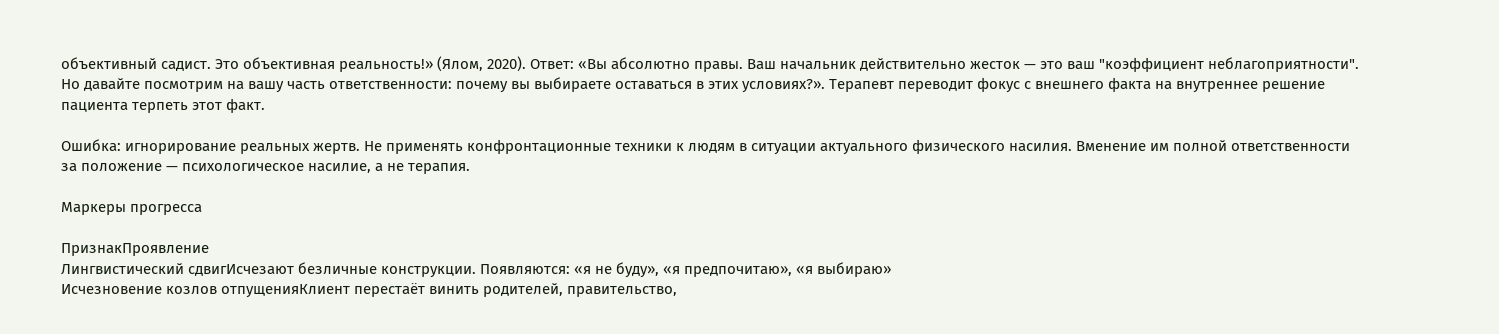объективный садист. Это объективная реальность!» (Ялом, 2020). Ответ: «Вы абсолютно правы. Ваш начальник действительно жесток — это ваш "коэффициент неблагоприятности". Но давайте посмотрим на вашу часть ответственности: почему вы выбираете оставаться в этих условиях?». Терапевт переводит фокус с внешнего факта на внутреннее решение пациента терпеть этот факт.

Ошибка: игнорирование реальных жертв. Не применять конфронтационные техники к людям в ситуации актуального физического насилия. Вменение им полной ответственности за положение — психологическое насилие, а не терапия.

Маркеры прогресса

ПризнакПроявление
Лингвистический сдвигИсчезают безличные конструкции. Появляются: «я не буду», «я предпочитаю», «я выбираю»
Исчезновение козлов отпущенияКлиент перестаёт винить родителей, правительство,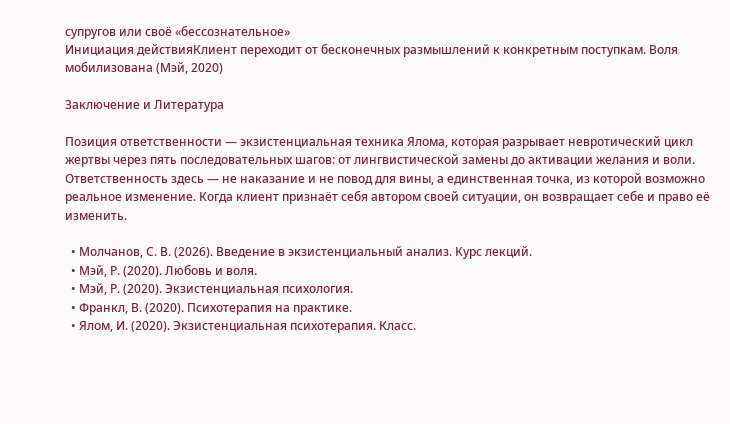супругов или своё «бессознательное»
Инициация действияКлиент переходит от бесконечных размышлений к конкретным поступкам. Воля мобилизована (Мэй, 2020)

Заключение и Литература

Позиция ответственности — экзистенциальная техника Ялома, которая разрывает невротический цикл жертвы через пять последовательных шагов: от лингвистической замены до активации желания и воли. Ответственность здесь — не наказание и не повод для вины, а единственная точка, из которой возможно реальное изменение. Когда клиент признаёт себя автором своей ситуации, он возвращает себе и право её изменить.

  • Молчанов, С. В. (2026). Введение в экзистенциальный анализ. Курс лекций.
  • Мэй, Р. (2020). Любовь и воля.
  • Мэй, Р. (2020). Экзистенциальная психология.
  • Франкл, В. (2020). Психотерапия на практике.
  • Ялом, И. (2020). Экзистенциальная психотерапия. Класс.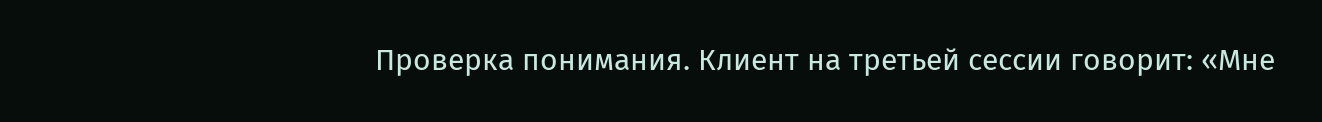Проверка понимания. Клиент на третьей сессии говорит: «Мне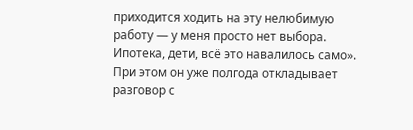приходится ходить на эту нелюбимую работу — у меня просто нет выбора. Ипотека, дети, всё это навалилось само». При этом он уже полгода откладывает разговор с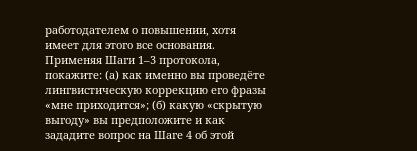работодателем о повышении, хотя имеет для этого все основания. Применяя Шаги 1–3 протокола, покажите: (а) как именно вы проведёте лингвистическую коррекцию его фразы «мне приходится»; (б) какую «скрытую выгоду» вы предположите и как зададите вопрос на Шаге 4 об этой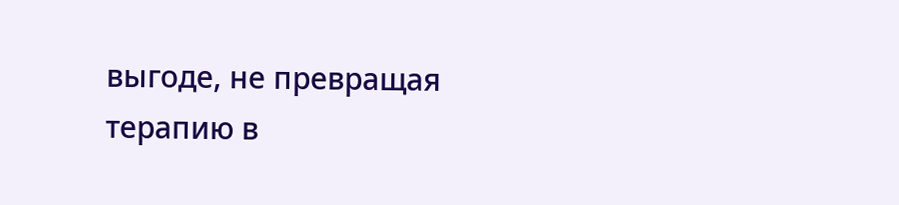выгоде, не превращая терапию в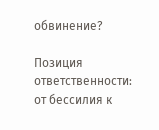обвинение?

Позиция ответственности: от бессилия к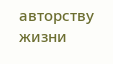авторству жизни